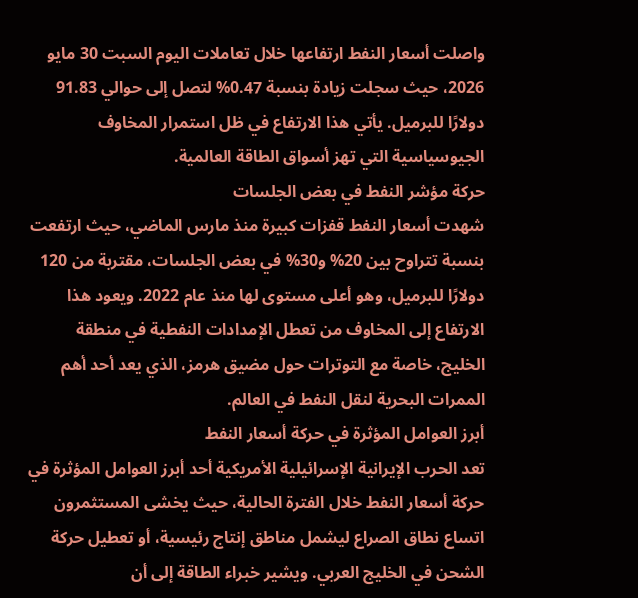واصلت أسعار النفط ارتفاعها خلال تعاملات اليوم السبت 30 مايو 2026، حيث سجلت زيادة بنسبة 0.47% لتصل إلى حوالي 91.83 دولارًا للبرميل. يأتي هذا الارتفاع في ظل استمرار المخاوف الجيوسياسية التي تهز أسواق الطاقة العالمية.
حركة مؤشر النفط في بعض الجلسات
شهدت أسعار النفط قفزات كبيرة منذ مارس الماضي، حيث ارتفعت بنسبة تتراوح بين 20% و30% في بعض الجلسات، مقتربة من 120 دولارًا للبرميل، وهو أعلى مستوى لها منذ عام 2022. ويعود هذا الارتفاع إلى المخاوف من تعطل الإمدادات النفطية في منطقة الخليج، خاصة مع التوترات حول مضيق هرمز، الذي يعد أحد أهم الممرات البحرية لنقل النفط في العالم.
أبرز العوامل المؤثرة في حركة أسعار النفط
تعد الحرب الإيرانية الإسرائيلية الأمريكية أحد أبرز العوامل المؤثرة في حركة أسعار النفط خلال الفترة الحالية، حيث يخشى المستثمرون اتساع نطاق الصراع ليشمل مناطق إنتاج رئيسية، أو تعطيل حركة الشحن في الخليج العربي. ويشير خبراء الطاقة إلى أن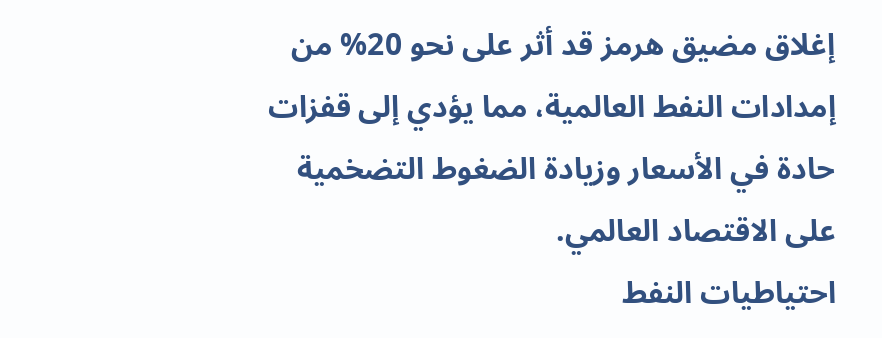إغلاق مضيق هرمز قد أثر على نحو 20% من إمدادات النفط العالمية، مما يؤدي إلى قفزات حادة في الأسعار وزيادة الضغوط التضخمية على الاقتصاد العالمي.
احتياطيات النفط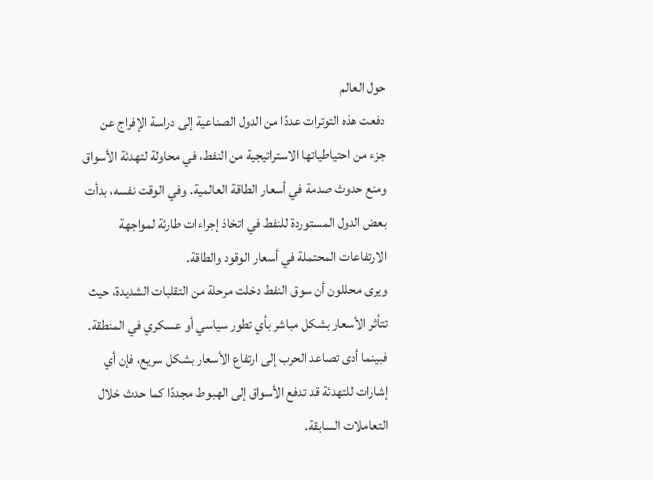حول العالم
دفعت هذه التوترات عددًا من الدول الصناعية إلى دراسة الإفراج عن جزء من احتياطياتها الاستراتيجية من النفط، في محاولة لتهدئة الأسواق ومنع حدوث صدمة في أسعار الطاقة العالمية. وفي الوقت نفسه، بدأت بعض الدول المستوردة للنفط في اتخاذ إجراءات طارئة لمواجهة الارتفاعات المحتملة في أسعار الوقود والطاقة.
ويرى محللون أن سوق النفط دخلت مرحلة من التقلبات الشديدة، حيث تتأثر الأسعار بشكل مباشر بأي تطور سياسي أو عسكري في المنطقة. فبينما أدى تصاعد الحرب إلى ارتفاع الأسعار بشكل سريع، فإن أي إشارات للتهدئة قد تدفع الأسواق إلى الهبوط مجددًا كما حدث خلال التعاملات السابقة.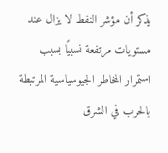يذكر أن مؤشر النفط لا يزال عند مستويات مرتفعة نسبيًا بسبب استمرار المخاطر الجيوسياسية المرتبطة بالحرب في الشرق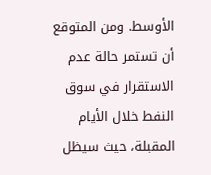الأوسط. ومن المتوقع أن تستمر حالة عدم الاستقرار في سوق النفط خلال الأيام المقبلة، حيث سيظل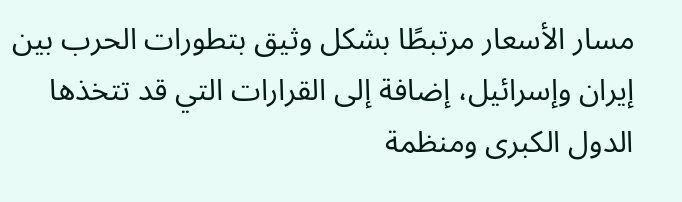مسار الأسعار مرتبطًا بشكل وثيق بتطورات الحرب بين إيران وإسرائيل، إضافة إلى القرارات التي قد تتخذها الدول الكبرى ومنظمة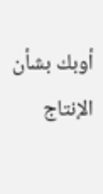أوبك بشأن الإنتاج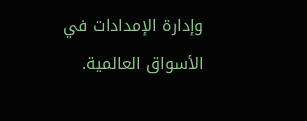وإدارة الإمدادات في الأسواق العالمية.